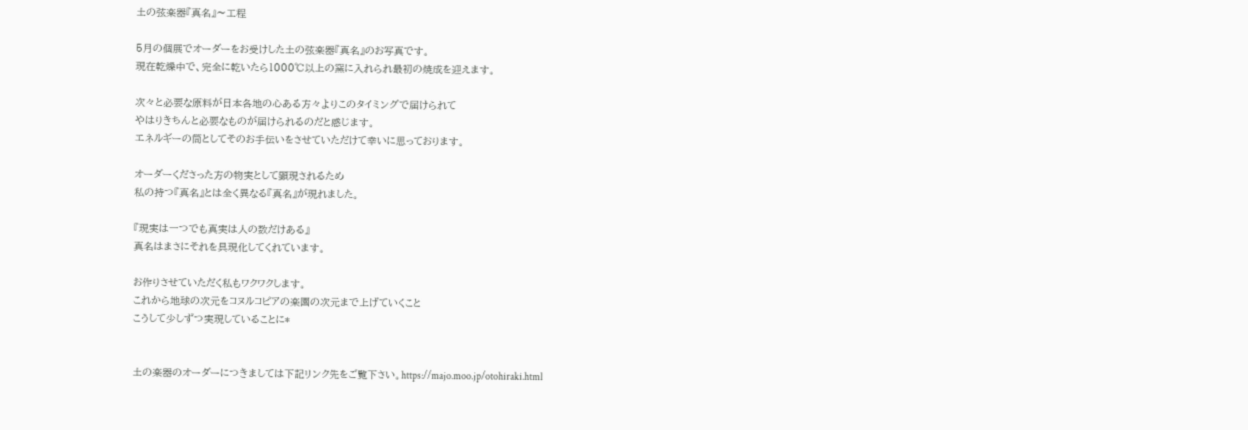土の弦楽器『真名』〜工程

5月の個展でオーダーをお受けした土の弦楽器『真名』のお写真です。
現在乾燥中で、完全に乾いたら1000℃以上の窯に入れられ最初の焼成を迎えます。

次々と必要な原料が日本各地の心ある方々よりこのタイミングで届けられて
やはりきちんと必要なものが届けられるのだと感じます。
エネルギーの筒としてそのお手伝いをさせていただけて幸いに思っております。

オーダーくださった方の物実として顕現されるため
私の持つ『真名』とは全く異なる『真名』が現れました。

『現実は一つでも真実は人の数だけある』
真名はまさにそれを具現化してくれています。

お作りさせていただく私もワクワクします。
これから地球の次元をコヌルコピアの楽園の次元まで上げていくこと
こうして少しずつ実現していることに*


土の楽器のオーダーにつきましては下記リンク先をご覧下さい。https://majo.moo.jp/otohiraki.html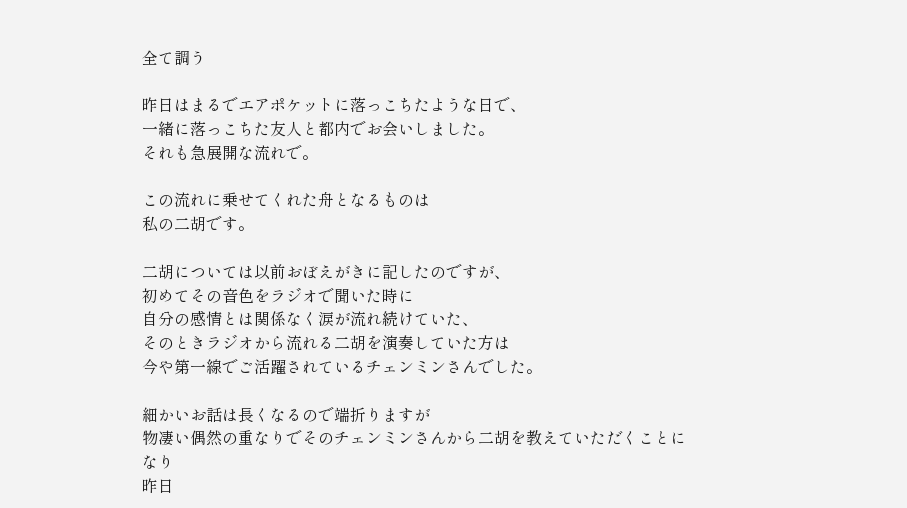全て調う

昨日はまるでエアポケットに落っこちたような日で、
一緒に落っこちた友人と都内でお会いしました。
それも急展開な流れで。

この流れに乗せてくれた舟となるものは
私の二胡です。

二胡については以前おぼえがきに記したのですが、
初めてその音色をラジオで聞いた時に
自分の感情とは関係なく涙が流れ続けていた、
そのときラジオから流れる二胡を演奏していた方は
今や第一線でご活躍されているチェンミンさんでした。

細かいお話は長くなるので端折りますが
物凄い偶然の重なりでそのチェンミンさんから二胡を教えていただくことになり
昨日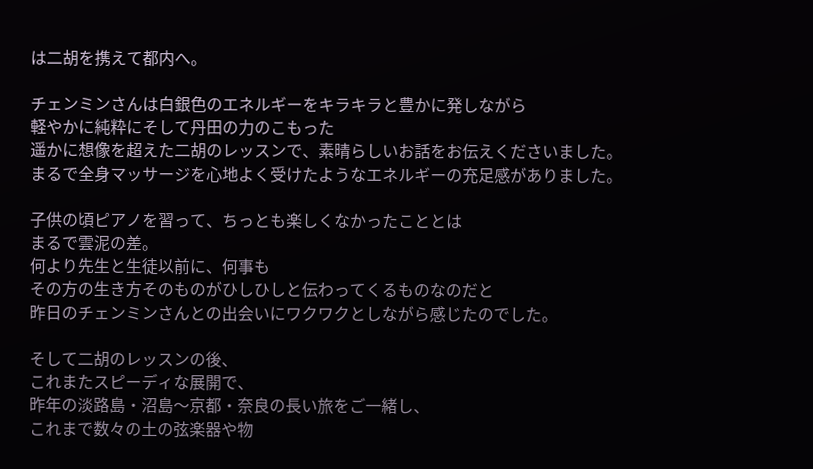は二胡を携えて都内へ。

チェンミンさんは白銀色のエネルギーをキラキラと豊かに発しながら
軽やかに純粋にそして丹田の力のこもった
遥かに想像を超えた二胡のレッスンで、素晴らしいお話をお伝えくださいました。
まるで全身マッサージを心地よく受けたようなエネルギーの充足感がありました。

子供の頃ピアノを習って、ちっとも楽しくなかったこととは
まるで雲泥の差。
何より先生と生徒以前に、何事も
その方の生き方そのものがひしひしと伝わってくるものなのだと
昨日のチェンミンさんとの出会いにワクワクとしながら感じたのでした。

そして二胡のレッスンの後、
これまたスピーディな展開で、
昨年の淡路島・沼島〜京都・奈良の長い旅をご一緒し、
これまで数々の土の弦楽器や物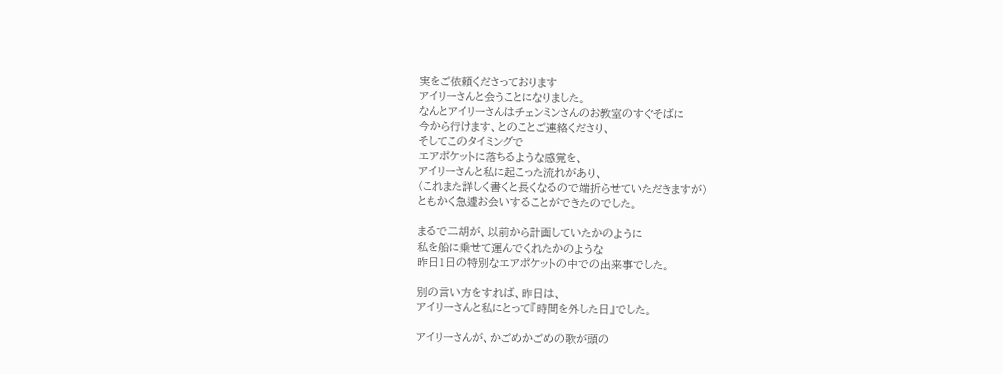実をご依頼くださっております
アイリーさんと会うことになりました。
なんとアイリーさんはチェンミンさんのお教室のすぐそばに
今から行けます、とのことご連絡くださり、
そしてこのタイミングで
エアポケットに落ちるような感覚を、
アイリーさんと私に起こった流れがあり、
(これまた詳しく書くと長くなるので端折らせていただきますが)
ともかく急遽お会いすることができたのでした。

まるで二胡が、以前から計画していたかのように
私を船に乗せて運んでくれたかのような
昨日1日の特別なエアポケットの中での出来事でした。

別の言い方をすれば、昨日は、
アイリーさんと私にとって『時間を外した日』でした。

アイリーさんが、かごめかごめの歌が頭の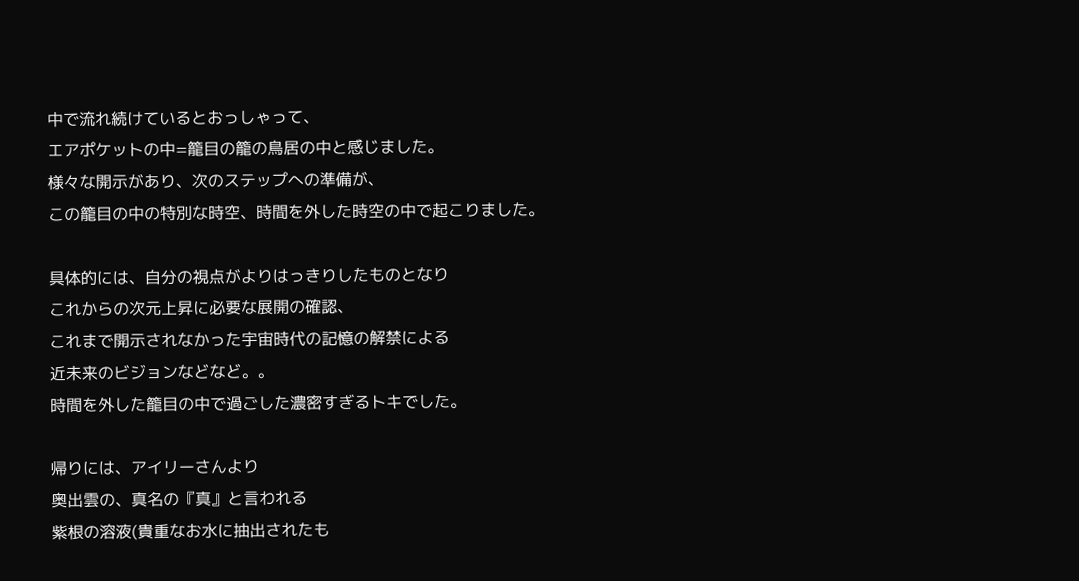中で流れ続けているとおっしゃって、
エアポケットの中=籠目の籠の鳥居の中と感じました。
様々な開示があり、次のステップへの準備が、
この籠目の中の特別な時空、時間を外した時空の中で起こりました。

具体的には、自分の視点がよりはっきりしたものとなり
これからの次元上昇に必要な展開の確認、
これまで開示されなかった宇宙時代の記憶の解禁による
近未来のビジョンなどなど。。
時間を外した籠目の中で過ごした濃密すぎるトキでした。

帰りには、アイリーさんより
奥出雲の、真名の『真』と言われる
紫根の溶液(貴重なお水に抽出されたも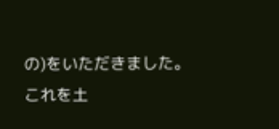の)をいただきました。
これを土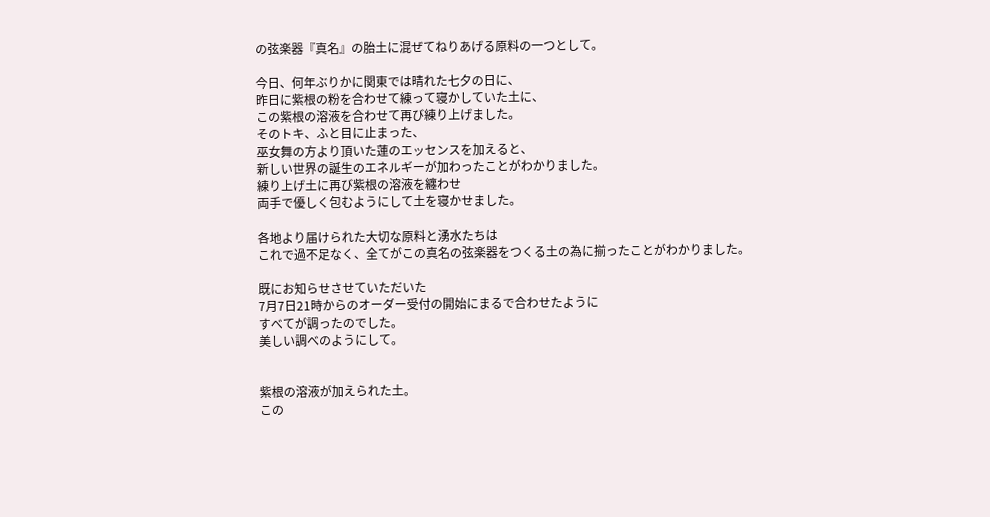の弦楽器『真名』の胎土に混ぜてねりあげる原料の一つとして。

今日、何年ぶりかに関東では晴れた七夕の日に、
昨日に紫根の粉を合わせて練って寝かしていた土に、
この紫根の溶液を合わせて再び練り上げました。
そのトキ、ふと目に止まった、
巫女舞の方より頂いた蓮のエッセンスを加えると、
新しい世界の誕生のエネルギーが加わったことがわかりました。
練り上げ土に再び紫根の溶液を纏わせ
両手で優しく包むようにして土を寝かせました。

各地より届けられた大切な原料と湧水たちは
これで過不足なく、全てがこの真名の弦楽器をつくる土の為に揃ったことがわかりました。

既にお知らせさせていただいた
7月7日21時からのオーダー受付の開始にまるで合わせたように
すべてが調ったのでした。
美しい調べのようにして。


紫根の溶液が加えられた土。
この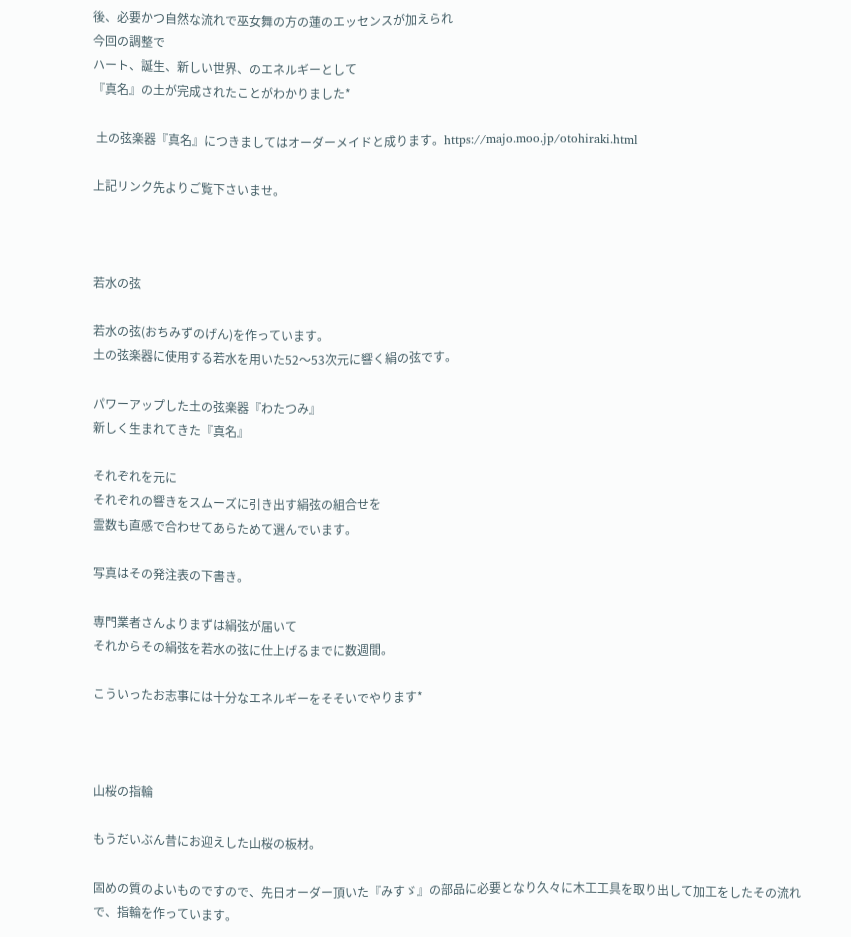後、必要かつ自然な流れで巫女舞の方の蓮のエッセンスが加えられ
今回の調整で
ハート、誕生、新しい世界、のエネルギーとして
『真名』の土が完成されたことがわかりました*

 土の弦楽器『真名』につきましてはオーダーメイドと成ります。https://majo.moo.jp/otohiraki.html

上記リンク先よりご覧下さいませ。



若水の弦

若水の弦(おちみずのげん)を作っています。
土の弦楽器に使用する若水を用いた52〜53次元に響く絹の弦です。

パワーアップした土の弦楽器『わたつみ』
新しく生まれてきた『真名』

それぞれを元に
それぞれの響きをスムーズに引き出す絹弦の組合せを
霊数も直感で合わせてあらためて選んでいます。

写真はその発注表の下書き。

専門業者さんよりまずは絹弦が届いて
それからその絹弦を若水の弦に仕上げるまでに数週間。

こういったお志事には十分なエネルギーをそそいでやります*



山桜の指輪

もうだいぶん昔にお迎えした山桜の板材。

固めの質のよいものですので、先日オーダー頂いた『みすゞ』の部品に必要となり久々に木工工具を取り出して加工をしたその流れで、指輪を作っています。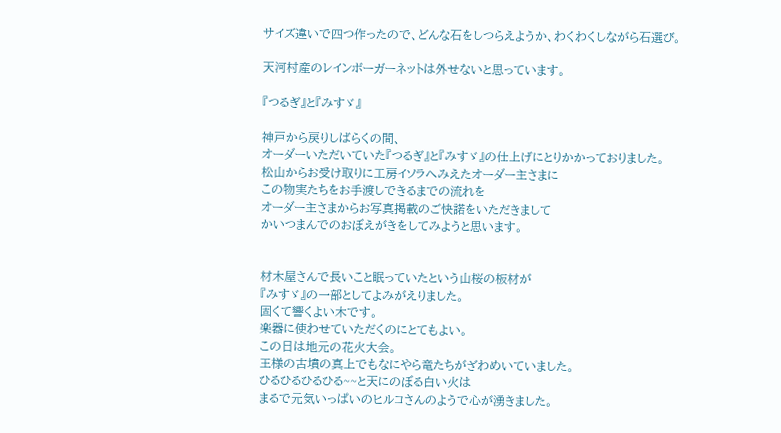サイズ違いで四つ作ったので、どんな石をしつらえようか、わくわくしながら石選び。

天河村産のレインボーガーネットは外せないと思っています。

『つるぎ』と『みすゞ』

神戸から戻りしばらくの間、
オーダーいただいていた『つるぎ』と『みすゞ』の仕上げにとりかかっておりました。
松山からお受け取りに工房イソラへみえたオーダー主さまに
この物実たちをお手渡しできるまでの流れを
オーダー主さまからお写真掲載のご快諾をいただきまして
かいつまんでのおぼえがきをしてみようと思います。


材木屋さんで長いこと眠っていたという山桜の板材が
『みすゞ』の一部としてよみがえりました。
固くて響くよい木です。
楽器に使わせていただくのにとてもよい。
この日は地元の花火大会。
王様の古墳の真上でもなにやら竜たちがざわめいていました。
ひるひるひるひる~~と天にのぼる白い火は
まるで元気いっぱいのヒルコさんのようで心が湧きました。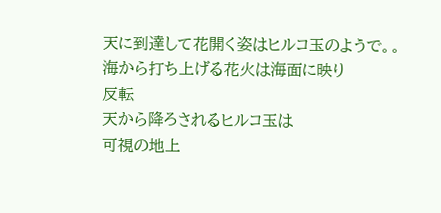天に到達して花開く姿はヒルコ玉のようで。。
海から打ち上げる花火は海面に映り
反転
天から降ろされるヒルコ玉は
可視の地上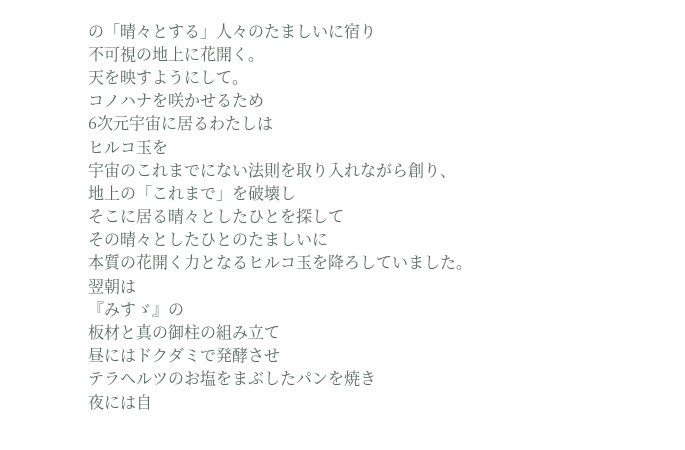の「晴々とする」人々のたましいに宿り
不可視の地上に花開く。
天を映すようにして。
コノハナを咲かせるため
6次元宇宙に居るわたしは
ヒルコ玉を
宇宙のこれまでにない法則を取り入れながら創り、
地上の「これまで」を破壊し
そこに居る晴々としたひとを探して
その晴々としたひとのたましいに
本質の花開く力となるヒルコ玉を降ろしていました。
翌朝は
『みすゞ』の
板材と真の御柱の組み立て
昼にはドクダミで発酵させ
テラヘルツのお塩をまぶしたパンを焼き
夜には自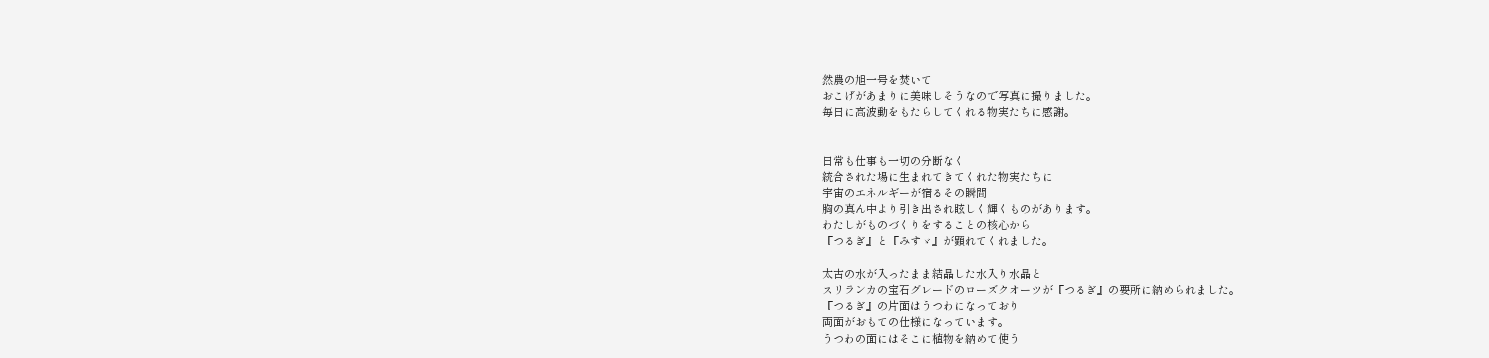然農の旭一号を焚いて
おこげがあまりに美味しそうなので写真に撮りました。
毎日に高波動をもたらしてくれる物実たちに感謝。


日常も仕事も一切の分断なく
統合された場に生まれてきてくれた物実たちに
宇宙のエネルギーが宿るその瞬間
胸の真ん中より引き出され眩しく輝くものがあります。
わたしがものづくりをすることの核心から
『つるぎ』と『みすゞ』が顕れてくれました。

太古の水が入ったまま結晶した水入り水晶と
スリランカの宝石グレードのローズクオーツが『つるぎ』の要所に納められました。
『つるぎ』の片面はうつわになっており
両面がおもての仕様になっています。
うつわの面にはそこに植物を納めて使う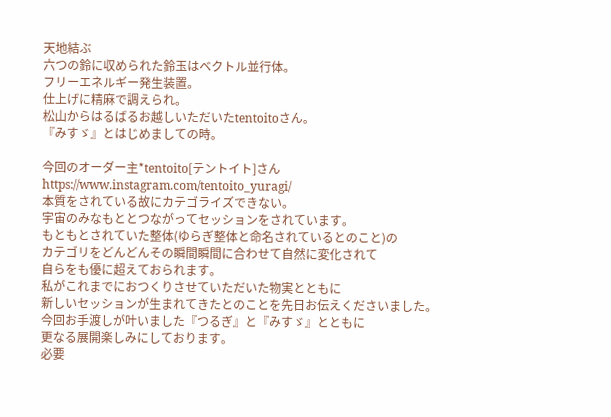天地結ぶ
六つの鈴に収められた鈴玉はベクトル並行体。
フリーエネルギー発生装置。
仕上げに精麻で調えられ。
松山からはるばるお越しいただいたtentoitoさん。
『みすゞ』とはじめましての時。

今回のオーダー主*tentoito[テントイト]さん
https://www.instagram.com/tentoito_yuragi/
本質をされている故にカテゴライズできない。
宇宙のみなもととつながってセッションをされています。
もともとされていた整体(ゆらぎ整体と命名されているとのこと)の
カテゴリをどんどんその瞬間瞬間に合わせて自然に変化されて
自らをも優に超えておられます。
私がこれまでにおつくりさせていただいた物実とともに
新しいセッションが生まれてきたとのことを先日お伝えくださいました。
今回お手渡しが叶いました『つるぎ』と『みすゞ』とともに
更なる展開楽しみにしております。
必要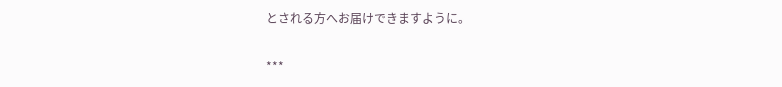とされる方へお届けできますように。

***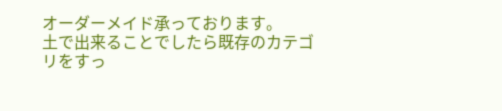オーダーメイド承っております。
土で出来ることでしたら既存のカテゴリをすっ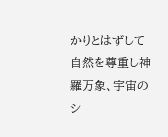かりとはずして
自然を尊重し神羅万象、宇宙のシ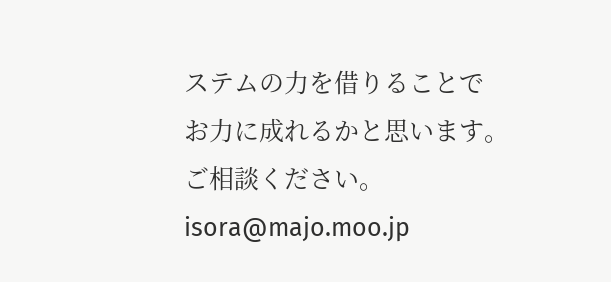ステムの力を借りることで
お力に成れるかと思います。
ご相談ください。
isora@majo.moo.jp